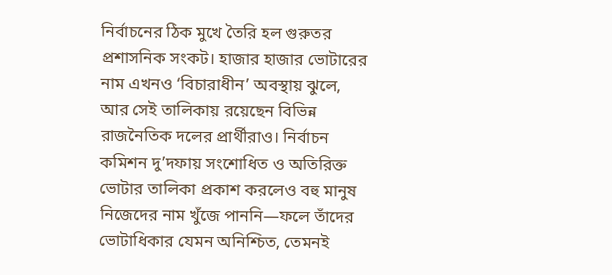নির্বাচনের ঠিক মুখে তৈরি হল গুরুতর প্রশাসনিক সংকট। হাজার হাজার ভোটারের নাম এখনও ‘বিচারাধীন’ অবস্থায় ঝুলে, আর সেই তালিকায় রয়েছেন বিভিন্ন রাজনৈতিক দলের প্রার্থীরাও। নির্বাচন কমিশন দু’দফায় সংশোধিত ও অতিরিক্ত ভোটার তালিকা প্রকাশ করলেও বহু মানুষ নিজেদের নাম খুঁজে পাননি—ফলে তাঁদের ভোটাধিকার যেমন অনিশ্চিত, তেমনই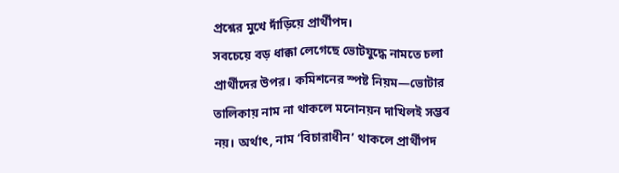প্রশ্নের মুখে দাঁড়িয়ে প্রার্থীপদ।
সবচেয়ে বড় ধাক্কা লেগেছে ভোটযুদ্ধে নামতে চলা প্রার্থীদের উপর। কমিশনের স্পষ্ট নিয়ম—ভোটার তালিকায় নাম না থাকলে মনোনয়ন দাখিলই সম্ভব নয়। অর্থাৎ, নাম ‘বিচারাধীন’ থাকলে প্রার্থীপদ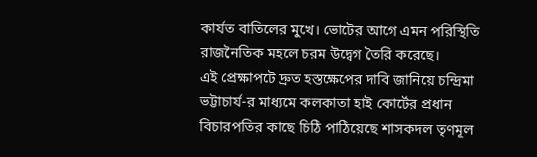কার্যত বাতিলের মুখে। ভোটের আগে এমন পরিস্থিতি রাজনৈতিক মহলে চরম উদ্বেগ তৈরি করেছে।
এই প্রেক্ষাপটে দ্রুত হস্তক্ষেপের দাবি জানিয়ে চন্দ্রিমা ভট্টাচার্য-র মাধ্যমে কলকাতা হাই কোর্টের প্রধান বিচারপতির কাছে চিঠি পাঠিয়েছে শাসকদল তৃণমূল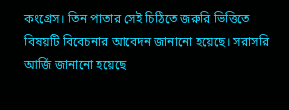কংগ্রেস। তিন পাতার সেই চিঠিতে জরুরি ভিত্তিতে বিষয়টি বিবেচনার আবেদন জানানো হয়েছে। সরাসরি আর্জি জানানো হয়েছে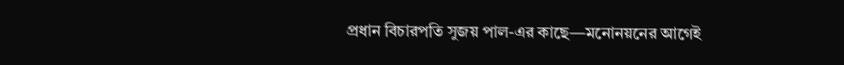প্রধান বিচারপতি সুজয় পাল-এর কাছে—মনোনয়নের আগেই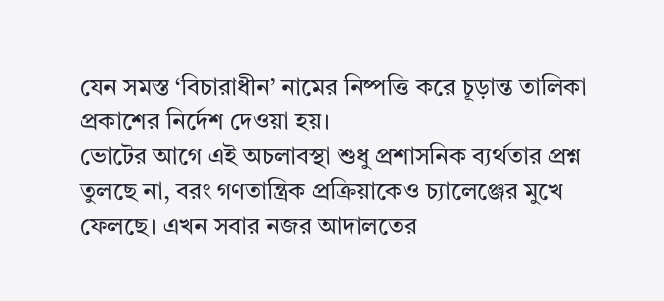যেন সমস্ত ‘বিচারাধীন’ নামের নিষ্পত্তি করে চূড়ান্ত তালিকা প্রকাশের নির্দেশ দেওয়া হয়।
ভোটের আগে এই অচলাবস্থা শুধু প্রশাসনিক ব্যর্থতার প্রশ্ন তুলছে না, বরং গণতান্ত্রিক প্রক্রিয়াকেও চ্যালেঞ্জের মুখে ফেলছে। এখন সবার নজর আদালতের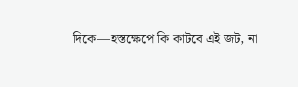দিকে—হস্তক্ষেপে কি কাটবে এই জট, না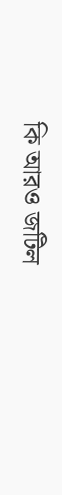কি আরও জটিল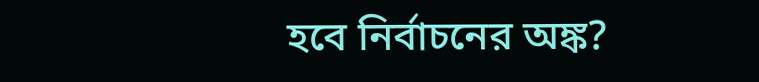হবে নির্বাচনের অঙ্ক?